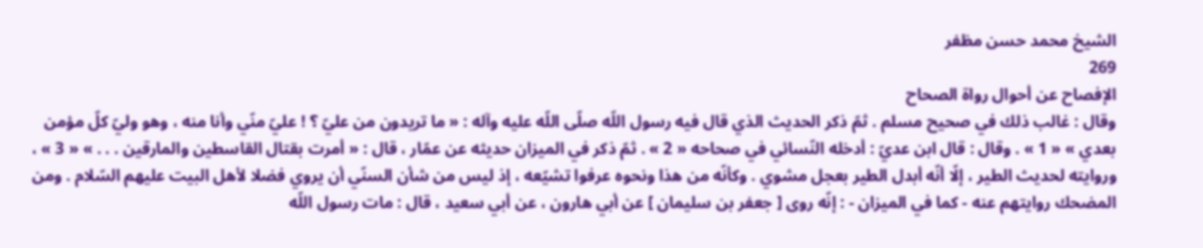الشيخ محمد حسن مظفر
269
الإفصاح عن أحوال رواة الصحاح
وقال : غالب ذلك في صحيح مسلم . ثمّ ذكر الحديث الذي قال فيه رسول اللّه صلّى اللّه عليه وآله : « ما تريدون من عليّ ؟ ! عليّ منّي وأنا منه ، وهو وليّ كلّ مؤمن بعدي » « 1 » . وقال : قال ابن عديّ : أدخله النّسائي في صحاحه « 2 » . ثمّ ذكر في الميزان حديثه عن عمّار ، قال : « أمرت بقتال القاسطين والمارقين . . . » « 3 » ، وروايته لحديث الطير ، إلّا أنّه أبدل الطير بعجل مشوي . وكأنّه من هذا ونحوه عرفوا تشيّعه ، إذ ليس من شأن السنّي أن يروي فضلا لأهل البيت عليهم السّلام . ومن المضحك روايتهم عنه - كما في الميزان - : إنّه روى [ جعفر بن سليمان ] عن أبي هارون ، عن أبي سعيد ، قال : مات رسول اللّه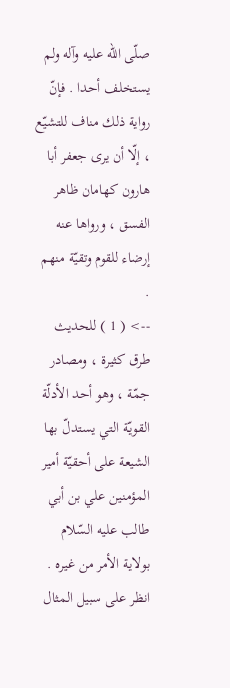صلّى اللّه عليه وآله ولم يستخلف أحدا . فإنّ رواية ذلك مناف للتشيّع ، إلّا أن يرى جعفر أبا هارون كهامان ظاهر الفسق ، ورواها عنه إرضاء للقوم وتقيّة منهم .
--> ( 1 ) للحديث طرق كثيرة ، ومصادر جمّة ، وهو أحد الأدلّة القويّة التي يستدلّ بها الشيعة على أحقيّة أمير المؤمنين علي بن أبي طالب عليه السّلام بولاية الأمر من غيره . انظر على سبيل المثال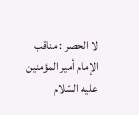لا الحصر : مناقب الإمام أمير المؤمنين عليه السّلام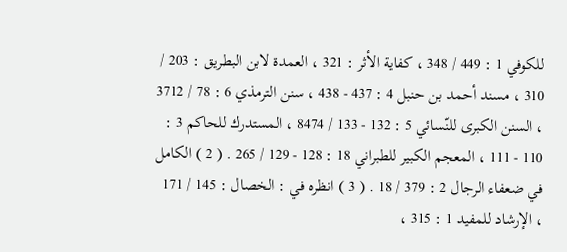للكوفي 1 : 449 / 348 ، كفاية الأثر : 321 ، العمدة لابن البطريق : 203 / 310 ، مسند أحمد بن حنبل 4 : 437 - 438 ، سنن الترمذي 6 : 78 / 3712 ، السنن الكبرى للنّسائي 5 : 132 - 133 / 8474 ، المستدرك للحاكم 3 : 110 - 111 ، المعجم الكبير للطبراني 18 : 128 - 129 / 265 . ( 2 ) الكامل في ضعفاء الرجال 2 : 379 / 18 . ( 3 ) انظره في : الخصال : 145 / 171 ، الإرشاد للمفيد 1 : 315 ،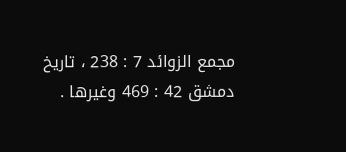مجمع الزوائد 7 : 238 ، تاريخ دمشق 42 : 469 وغيرها .